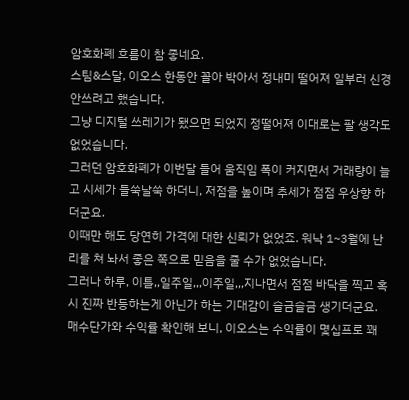암호화폐 흐름이 참 좋네요.
스팀&스달, 이오스 한동안 꼴아 박아서 정내미 떨어져 일부러 신경 안쓰려고 했습니다.
그냥 디지털 쓰레기가 됐으면 되었지 정떨어져 이대로는 팔 생각도 없었습니다.
그러던 암호화폐가 이번달 들어 움직임 폭이 커지면서 거래량이 늘고 시세가 들쑥날쑥 하더니, 저점을 높이며 추세가 점점 우상향 하더군요.
이때만 해도 당연히 가격에 대한 신뢰가 없었죠. 워낙 1~3월에 난리를 쳐 놔서 좋은 쪽으로 믿음을 줄 수가 없었습니다.
그러나 하루, 이틀,,일주일,,,이주일,,,지나면서 점점 바닥을 찍고 혹시 진짜 반등하는게 아닌가 하는 기대감이 슬금슬금 생기더군요.
매수단가와 수익률 확인해 보니, 이오스는 수익률이 몇십프로 꽤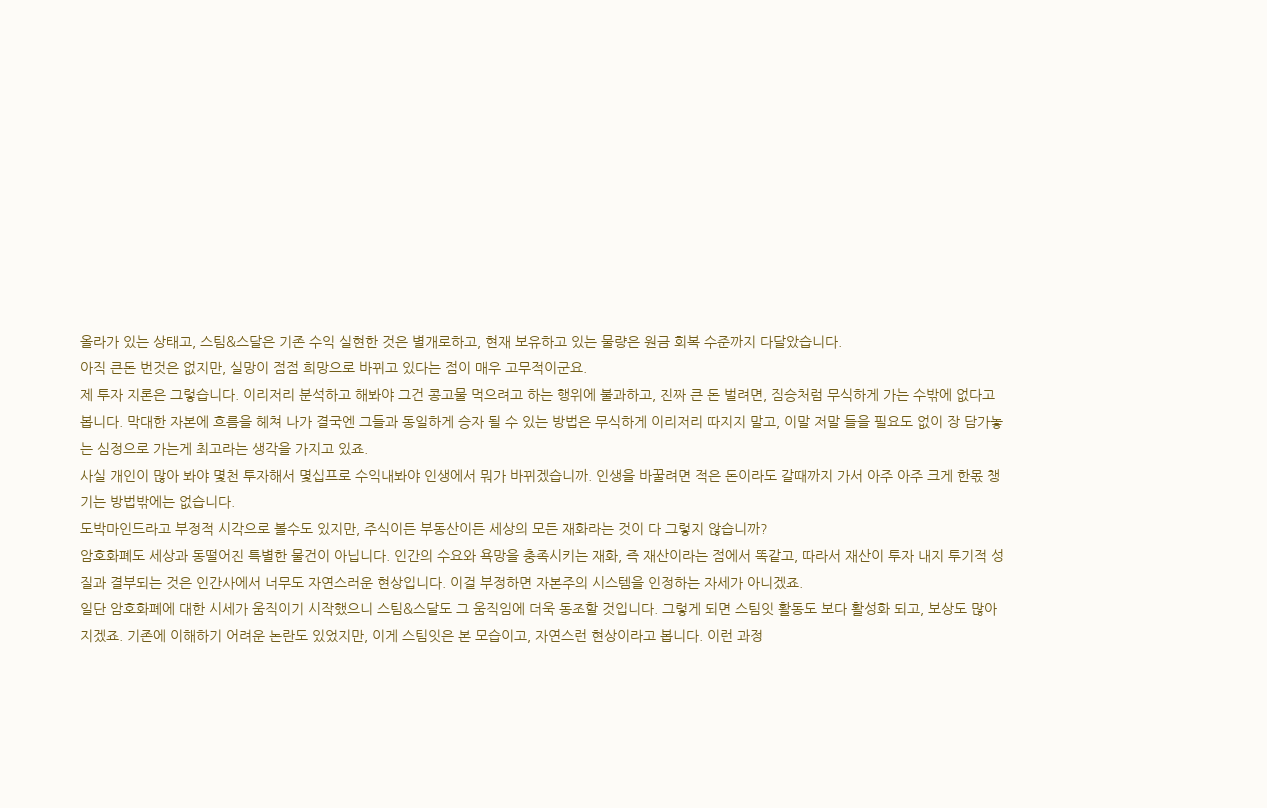올라가 있는 상태고, 스팀&스달은 기존 수익 실현한 것은 별개로하고, 현재 보유하고 있는 물량은 원금 회복 수준까지 다달았습니다.
아직 큰돈 번것은 없지만, 실망이 점점 희망으로 바뀌고 있다는 점이 매우 고무적이군요.
제 투자 지론은 그렇습니다. 이리저리 분석하고 해봐야 그건 콩고물 먹으려고 하는 행위에 불과하고, 진짜 큰 돈 벌려면, 짐승처럼 무식하게 가는 수밖에 없다고 봅니다. 막대한 자본에 흐름을 헤쳐 나가 결국엔 그들과 동일하게 승자 될 수 있는 방법은 무식하게 이리저리 따지지 말고, 이말 저말 들을 필요도 없이 장 담가놓는 심정으로 가는게 최고라는 생각을 가지고 있죠.
사실 개인이 많아 봐야 몇천 투자해서 몇십프로 수익내봐야 인생에서 뭐가 바뀌겠습니까. 인생을 바꿀려면 적은 돈이라도 갈때까지 가서 아주 아주 크게 한몫 챙기는 방법밖에는 없습니다.
도박마인드라고 부정적 시각으로 볼수도 있지만, 주식이든 부동산이든 세상의 모든 재화라는 것이 다 그렇지 않습니까?
암호화폐도 세상과 동떨어진 특별한 물건이 아닙니다. 인간의 수요와 욕망을 충족시키는 재화, 즉 재산이라는 점에서 똑같고, 따라서 재산이 투자 내지 투기적 성질과 결부되는 것은 인간사에서 너무도 자연스러운 현상입니다. 이걸 부정하면 자본주의 시스템을 인정하는 자세가 아니겠죠.
일단 암호화폐에 대한 시세가 움직이기 시작했으니 스팀&스달도 그 움직임에 더욱 동조할 것입니다. 그렇게 되면 스팀잇 활동도 보다 활성화 되고, 보상도 많아 지겠죠. 기존에 이해하기 어려운 논란도 있었지만, 이게 스팀잇은 본 모습이고, 자연스런 현상이라고 봅니다. 이런 과정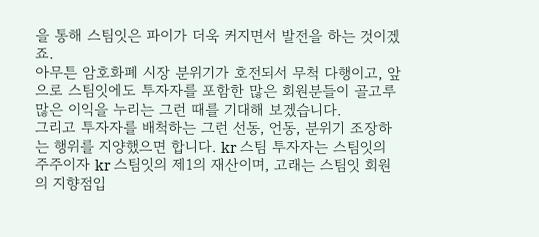을 통해 스팀잇은 파이가 더욱 커지면서 발전을 하는 것이겠죠.
아무튼 암호화폐 시장 분위기가 호전되서 무척 다행이고, 앞으로 스팀잇에도 투자자를 포함한 많은 회원분들이 골고루 많은 이익을 누리는 그런 때를 기대해 보겠습니다.
그리고 투자자를 배척하는 그런 선동, 언동, 분위기 조장하는 행위를 지양했으면 합니다. kr 스팀 투자자는 스팀잇의 주주이자 kr 스팀잇의 제1의 재산이며, 고래는 스팀잇 회원의 지향점입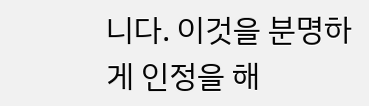니다. 이것을 분명하게 인정을 해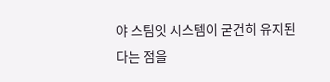야 스팀잇 시스템이 굳건히 유지된다는 점을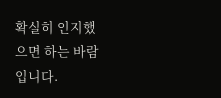확실히 인지했으면 하는 바람입니다.